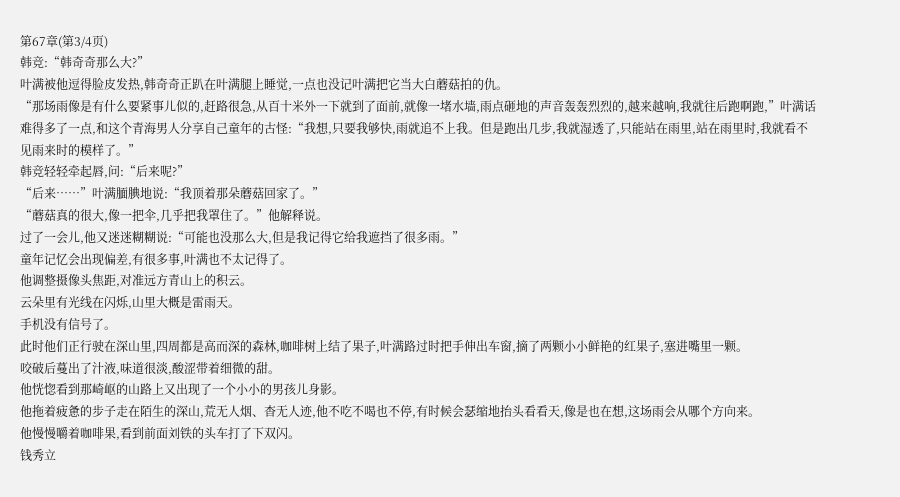第67章(第3/4页)
韩竞:“韩奇奇那么大?”
叶满被他逗得脸皮发热,韩奇奇正趴在叶满腿上睡觉,一点也没记叶满把它当大白蘑菇拍的仇。
“那场雨像是有什么要紧事儿似的,赶路很急,从百十米外一下就到了面前,就像一堵水墙,雨点砸地的声音轰轰烈烈的,越来越响,我就往后跑啊跑,”叶满话难得多了一点,和这个青海男人分享自己童年的古怪:“我想,只要我够快,雨就追不上我。但是跑出几步,我就湿透了,只能站在雨里,站在雨里时,我就看不见雨来时的模样了。”
韩竞轻轻牵起唇,问:“后来呢?”
“后来……”叶满腼腆地说:“我顶着那朵蘑菇回家了。”
“蘑菇真的很大,像一把伞,几乎把我罩住了。”他解释说。
过了一会儿,他又迷迷糊糊说:“可能也没那么大,但是我记得它给我遮挡了很多雨。”
童年记忆会出现偏差,有很多事,叶满也不太记得了。
他调整摄像头焦距,对准远方青山上的积云。
云朵里有光线在闪烁,山里大概是雷雨天。
手机没有信号了。
此时他们正行驶在深山里,四周都是高而深的森林,咖啡树上结了果子,叶满路过时把手伸出车窗,摘了两颗小小鲜艳的红果子,塞进嘴里一颗。
咬破后蔓出了汁液,味道很淡,酸涩带着细微的甜。
他恍惚看到那崎岖的山路上又出现了一个小小的男孩儿身影。
他拖着疲惫的步子走在陌生的深山,荒无人烟、杳无人迹,他不吃不喝也不停,有时候会瑟缩地抬头看看天,像是也在想,这场雨会从哪个方向来。
他慢慢嚼着咖啡果,看到前面刘铁的头车打了下双闪。
钱秀立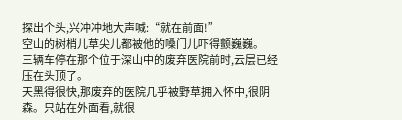探出个头,兴冲冲地大声喊:“就在前面!”
空山的树梢儿草尖儿都被他的嗓门儿吓得颤巍巍。
三辆车停在那个位于深山中的废弃医院前时,云层已经压在头顶了。
天黑得很快,那废弃的医院几乎被野草拥入怀中,很阴森。只站在外面看,就很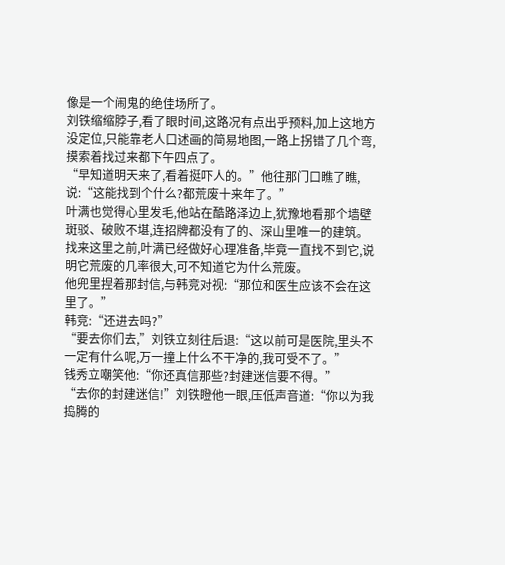像是一个闹鬼的绝佳场所了。
刘铁缩缩脖子,看了眼时间,这路况有点出乎预料,加上这地方没定位,只能靠老人口述画的简易地图,一路上拐错了几个弯,摸索着找过来都下午四点了。
“早知道明天来了,看着挺吓人的。”他往那门口瞧了瞧,说:“这能找到个什么?都荒废十来年了。”
叶满也觉得心里发毛,他站在酷路泽边上,犹豫地看那个墙壁斑驳、破败不堪,连招牌都没有了的、深山里唯一的建筑。
找来这里之前,叶满已经做好心理准备,毕竟一直找不到它,说明它荒废的几率很大,可不知道它为什么荒废。
他兜里捏着那封信,与韩竞对视:“那位和医生应该不会在这里了。”
韩竞:“还进去吗?”
“要去你们去,”刘铁立刻往后退:“这以前可是医院,里头不一定有什么呢,万一撞上什么不干净的,我可受不了。”
钱秀立嘲笑他:“你还真信那些?封建迷信要不得。”
“去你的封建迷信!”刘铁瞪他一眼,压低声音道:“你以为我捣腾的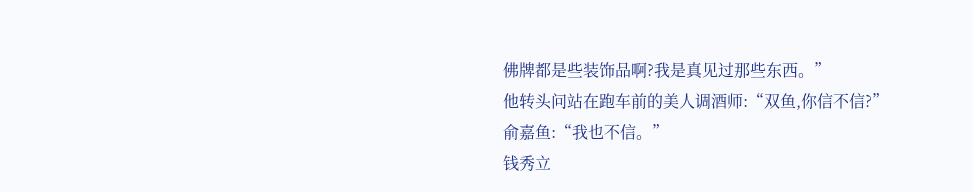佛牌都是些装饰品啊?我是真见过那些东西。”
他转头问站在跑车前的美人调酒师:“双鱼,你信不信?”
俞嘉鱼:“我也不信。”
钱秀立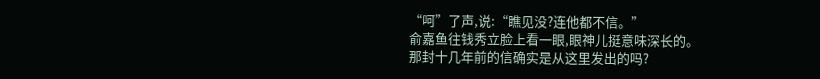“呵”了声,说:“瞧见没?连他都不信。”
俞嘉鱼往钱秀立脸上看一眼,眼神儿挺意味深长的。
那封十几年前的信确实是从这里发出的吗?